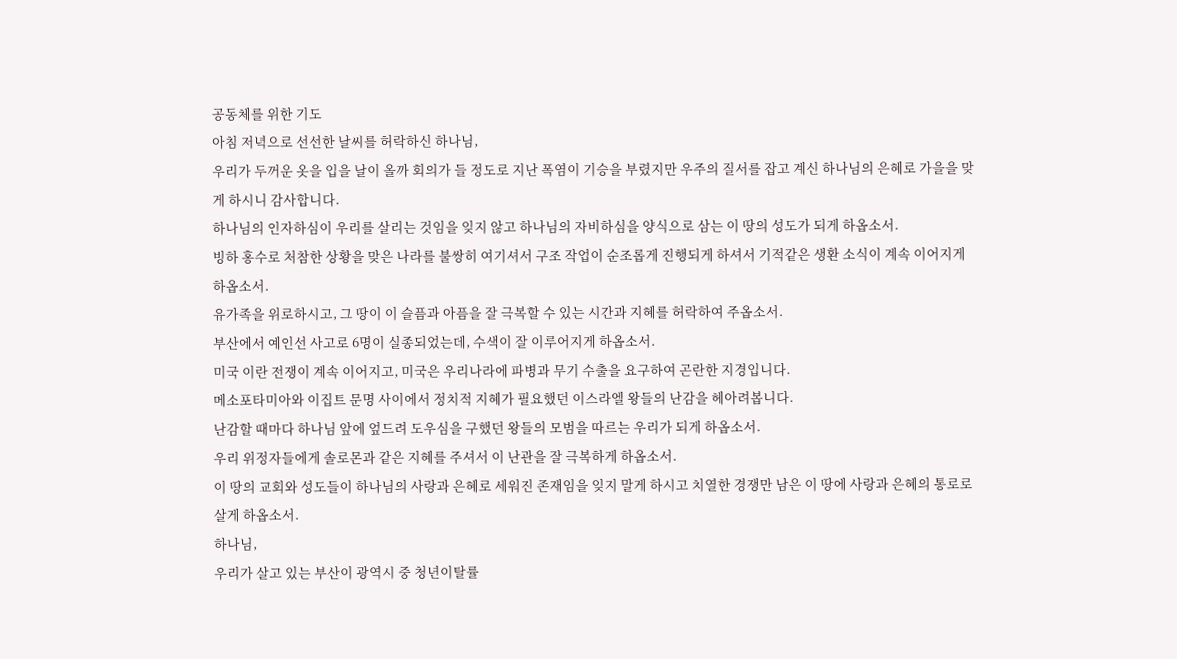공동체를 위한 기도
아침 저녁으로 선선한 날씨를 허락하신 하나님,
우리가 두꺼운 옷을 입을 날이 올까 회의가 들 정도로 지난 폭염이 기승을 부렸지만 우주의 질서를 잡고 계신 하나님의 은혜로 가을을 맞게 하시니 감사합니다.
하나님의 인자하심이 우리를 살리는 것임을 잊지 않고 하나님의 자비하심을 양식으로 삼는 이 땅의 성도가 되게 하옵소서.
빙하 홍수로 처참한 상황을 맞은 나라를 불쌍히 여기셔서 구조 작업이 순조롭게 진행되게 하셔서 기적같은 생환 소식이 계속 이어지게 하옵소서.
유가족을 위로하시고, 그 땅이 이 슬픔과 아픔을 잘 극복할 수 있는 시간과 지혜를 허락하여 주옵소서.
부산에서 예인선 사고로 6명이 실종되었는데, 수색이 잘 이루어지게 하옵소서.
미국 이란 전쟁이 계속 이어지고, 미국은 우리나라에 파병과 무기 수출을 요구하여 곤란한 지경입니다.
메소포타미아와 이집트 문명 사이에서 정치적 지혜가 필요했던 이스라엘 왕들의 난감을 헤아려봅니다.
난감할 때마다 하나님 앞에 엎드려 도우심을 구했던 왕들의 모범을 따르는 우리가 되게 하옵소서.
우리 위정자들에게 솔로몬과 같은 지혜를 주셔서 이 난관을 잘 극복하게 하옵소서.
이 땅의 교회와 성도들이 하나님의 사랑과 은혜로 세워진 존재임을 잊지 말게 하시고 치열한 경쟁만 남은 이 땅에 사랑과 은혜의 통로로 살게 하옵소서.
하나님,
우리가 살고 있는 부산이 광역시 중 청년이탈률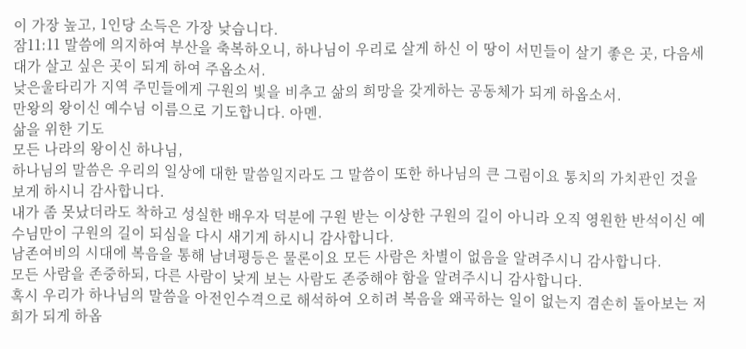이 가장 높고, 1인당 소득은 가장 낮습니다.
잠11:11 말씀에 의지하여 부산을 축복하오니, 하나님이 우리로 살게 하신 이 땅이 서민들이 살기 좋은 곳, 다음세대가 살고 싶은 곳이 되게 하여 주옵소서.
낮은울타리가 지역 주민들에게 구원의 빛을 비추고 삶의 희망을 갖게하는 공동체가 되게 하옵소서.
만왕의 왕이신 예수님 이름으로 기도합니다. 아멘.
삶을 위한 기도
모든 나라의 왕이신 하나님,
하나님의 말씀은 우리의 일상에 대한 말씀일지라도 그 말씀이 또한 하나님의 큰 그림이요 통치의 가치관인 것을 보게 하시니 감사합니다.
내가 좀 못났더라도 착하고 성실한 배우자 덕분에 구원 받는 이상한 구원의 길이 아니라 오직 영원한 반석이신 예수님만이 구원의 길이 되심을 다시 새기게 하시니 감사합니다.
남존여비의 시대에 복음을 통해 남녀평등은 물론이요 모든 사람은 차별이 없음을 알려주시니 감사합니다.
모든 사람을 존중하되, 다른 사람이 낮게 보는 사람도 존중해야 함을 알려주시니 감사합니다.
혹시 우리가 하나님의 말씀을 아전인수격으로 해석하여 오히려 복음을 왜곡하는 일이 없는지 겸손히 돌아보는 저희가 되게 하옵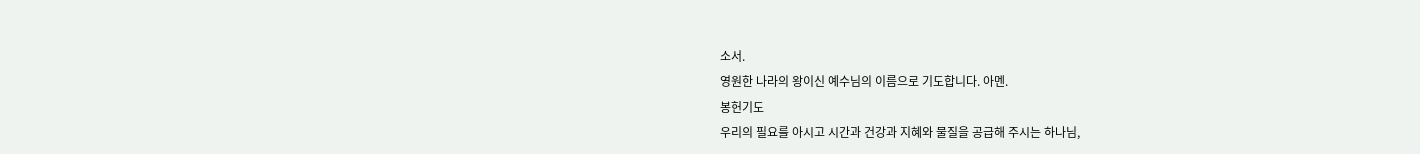소서.
영원한 나라의 왕이신 예수님의 이름으로 기도합니다. 아멘.
봉헌기도
우리의 필요를 아시고 시간과 건강과 지혜와 물질을 공급해 주시는 하나님,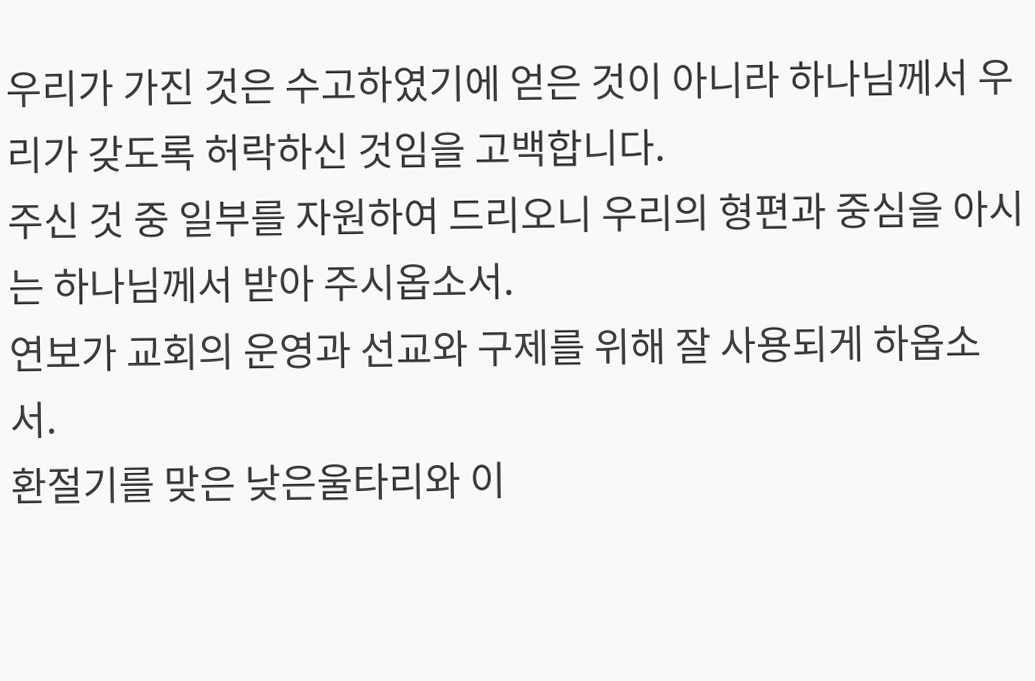우리가 가진 것은 수고하였기에 얻은 것이 아니라 하나님께서 우리가 갖도록 허락하신 것임을 고백합니다.
주신 것 중 일부를 자원하여 드리오니 우리의 형편과 중심을 아시는 하나님께서 받아 주시옵소서.
연보가 교회의 운영과 선교와 구제를 위해 잘 사용되게 하옵소서.
환절기를 맞은 낮은울타리와 이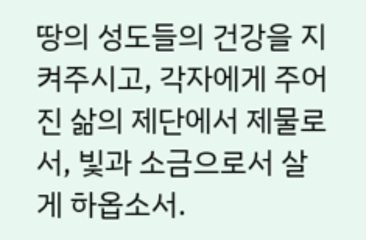땅의 성도들의 건강을 지켜주시고, 각자에게 주어진 삶의 제단에서 제물로서, 빛과 소금으로서 살게 하옵소서.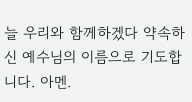늘 우리와 함께하겠다 약속하신 예수님의 이름으로 기도합니다. 아멘.